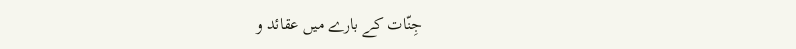جِنّات کے بارے میں عقائد و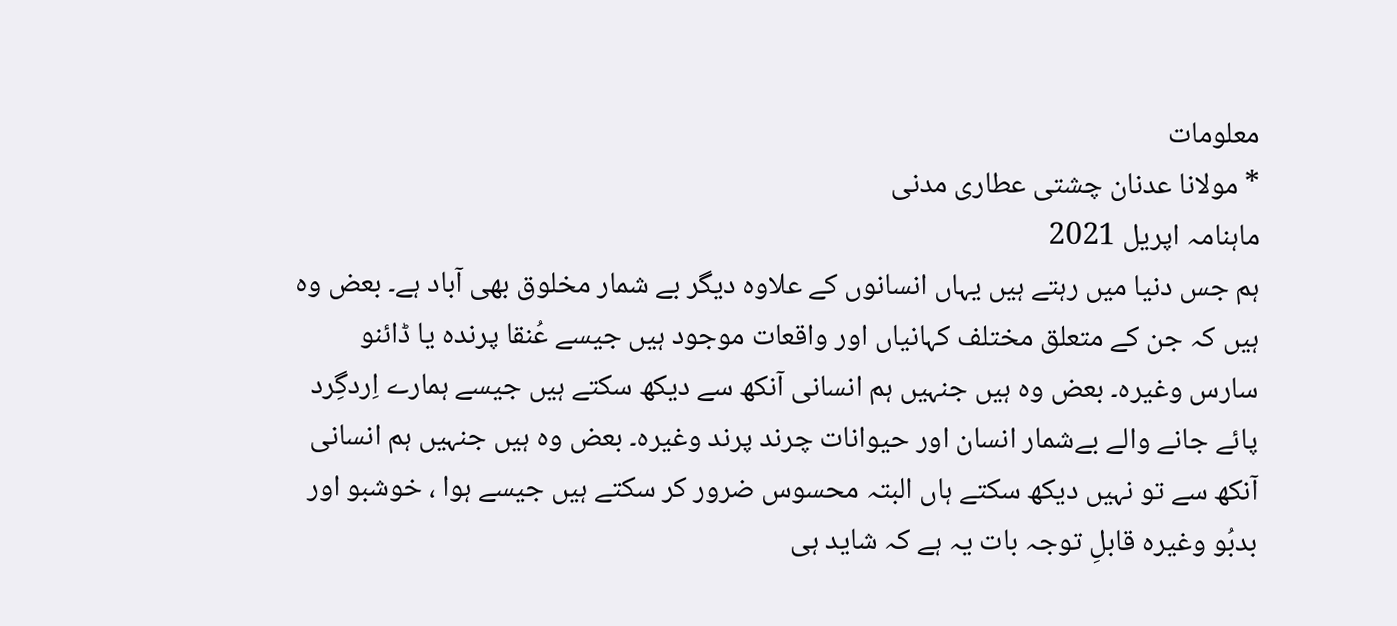معلومات
* مولانا عدنان چشتی عطاری مدنی
ماہنامہ اپریل 2021
ہم جس دنیا میں رہتے ہیں یہاں انسانوں کے علاوہ دیگر بے شمار مخلوق بھی آباد ہے۔ بعض وہ ہیں کہ جن کے متعلق مختلف کہانیاں اور واقعات موجود ہیں جیسے عُنقا پرندہ یا ڈائنو سارس وغیرہ۔ بعض وہ ہیں جنہیں ہم انسانی آنکھ سے دیکھ سکتے ہیں جیسے ہمارے اِردگِرد پائے جانے والے بےشمار انسان اور حیوانات چرند پرند وغیرہ۔ بعض وہ ہیں جنہیں ہم انسانی آنکھ سے تو نہیں دیکھ سکتے ہاں البتہ محسوس ضرور کر سکتے ہیں جیسے ہوا ، خوشبو اور بدبُو وغیرہ قابلِ توجہ بات یہ ہے کہ شاید ہی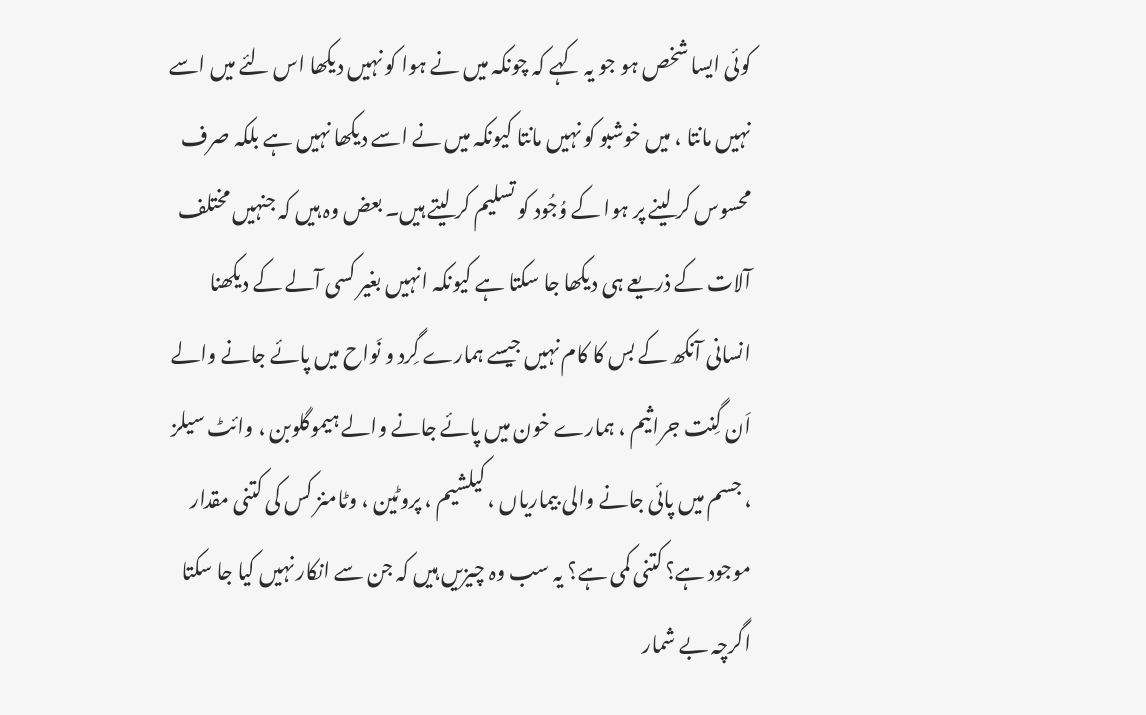کوئی ایسا شخص ہو جو یہ کہے کہ چونکہ میں نے ہوا کو نہیں دیکھا اس لئے میں اسے نہیں مانتا ، میں خوشبو کو نہیں مانتا کیونکہ میں نے اسے دیکھا نہیں ہے بلکہ صرف محسوس کر لینے پر ہوا کے وُجُود کو تسلیم کر لیتے ہیں۔ بعض وہ ہیں کہ جنہیں مختلف آلات کے ذریعے ہی دیکھا جا سکتا ہے کیونکہ انہیں بغیر کسی آلے کے دیکھنا انسانی آنکھ کے بس کا کام نہیں جیسے ہمارے گِرد و نَواح میں پائے جانے والے اَن گِنت جراثیم ، ہمارے خون میں پائے جانے والے ہیموگلوبن ، وائٹ سیلز ، جسم میں پائی جانے والی بیماریاں ، کیلشیم ، پروٹین ، وٹامنز کس کی کتنی مقدار موجود ہے؟ کتنی کمی ہے؟ یہ سب وہ چیزیں ہیں کہ جن سے انکار نہیں کیا جا سکتا اگرچہ بے شمار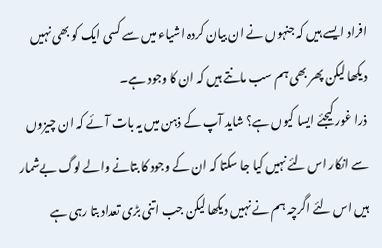افراد ایسے ہیں کہ جنہوں نے ان بیان کردہ اشیاء میں سے کسی ایک کو بھی نہیں دیکھا لیکن پھر بھی ہم سب مانتے ہیں کہ ان کا وجود ہے۔
ذرا غور کیجئے ایسا کیوں ہے؟ شاید آپ کے ذہن میں یہ بات آئے کہ ان چیزوں سے انکار اس لئے نہیں کیا جا سکتا کہ ان کے وجود کا بتانے والے لوگ بےشمار ہیں اس لئے اگرچہ ہم نے نہیں دیکھا لیکن جب اتنی بڑی تعداد بتا رہی ہے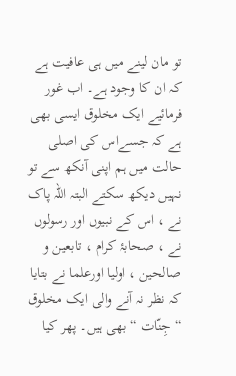تو مان لینے میں ہی عافیت ہے کہ ان کا وجود ہے۔ اب غور فرمائیے ایک مخلوق ایسی بھی ہے کہ جسےاس کی اصلی حالت میں ہم اپنی آنکھ سے تو نہیں دیکھ سکتے البتہ اللہ پاک نے ، اس کے نبیوں اور رسولوں نے ، صحابۂ کرام ، تابعین و صالحین ، اولیا اورعلما نے بتایا کہ نظر نہ آنے والی ایک مخلوق “ جِنّات “ بھی ہیں۔ پھر کیا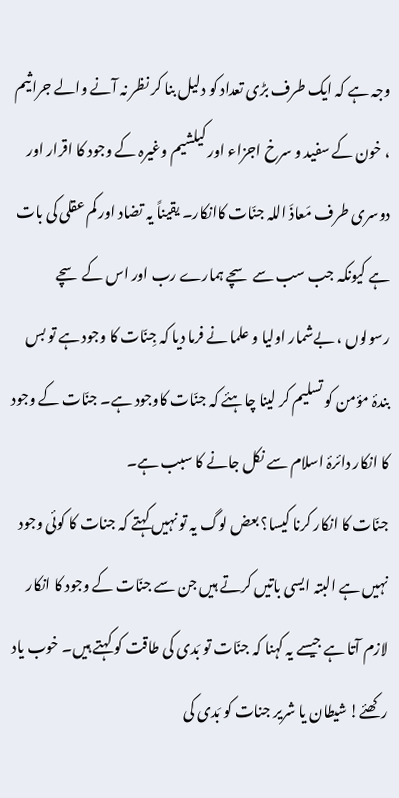وجہ ہے کہ ایک طرف بڑی تعداد کو دلیل بنا کر نظر نہ آنے والے جراثیم ، خون کے سفید و سرخ اجزاء اور کیلشیم وغیرہ کے وجود کا اقرار اور دوسری طرف مَعاذَ اللہ جنّات کاانکار۔ یقیناً یہ تضاد اور کم عقلی کی بات ہے کیونکہ جب سب سے سچے ہمارے رب اور اس کے سچے رسولوں ، بےشمار اولیا و علما نے فرما دیا کہ جِنّات کا وجود ہے تو بس بندۂ مؤمن کو تسلیم کر لینا چاہئے کہ جنّات کاوجود ہے۔ جنّات کے وجود کا انکار دائرۂ اسلام سے نکل جانے کا سبب ہے۔
جنّات کا انکار کرنا کیسا؟ بعض لوگ یہ تو نہیں کہتے کہ جنات کا کوئی وجود نہیں ہے البتہ ایسی باتیں کرتے ہیں جن سے جنّات کے وجود کا انکار لازم آتا ہے جیسے یہ کہنا کہ جنّات تو بَدی کی طاقت کو کہتے ہیں۔ خوب یاد رکھئے! شیطان یا شریر جنات کو بَدی کی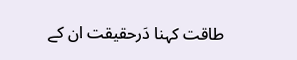طاقت کہنا دَرحقیقت ان کے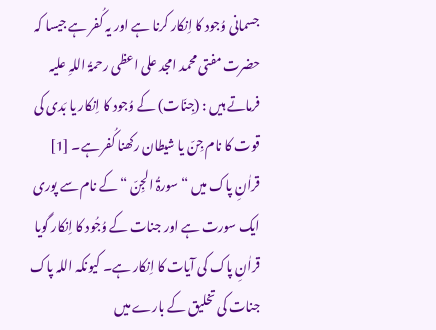جسمانی وُجود کا اِنکار کرنا ہے اور یہ کُفر ہے جیسا کہ حضرت مفتی محمد امجد علی اعظی رحمۃُ اللہِ علیہ فرماتے ہیں : (جِنّات) کے وُجود کا اِنکار یا بَدی کی قوت کا نام جِنّ یا شیطان رکھنا کُفر ہے۔ [1]
قراٰنِ پاک میں “ سورۃُ الجِنّ “ کے نام سے پوری ایک سورت ہے اور جنات کے وُجُود کا اِنکار گویا قراٰنِ پاک کی آیات کا اِنکار ہے۔ کیونکہ اللہ پاک جنات کی تخلیق کے بارے میں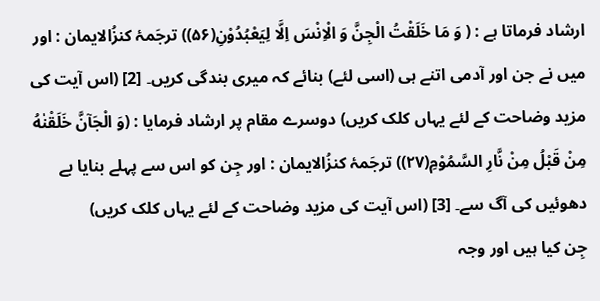ارشاد فرماتا ہے : ( وَ مَا خَلَقْتُ الْجِنَّ وَ الْاِنْسَ اِلَّا لِیَعْبُدُوْنِ(۵۶)) ترجَمۂ کنزُالایمان : اور میں نے جن اور آدمی اتنے ہی (اسی لئے) بنائے کہ میری بندگی کریں۔ [2] (اس آیت کی مزید وضاحت کے لئے یہاں کلک کریں) دوسرے مقام پر ارشاد فرمایا : (وَ الْجَآنَّ خَلَقْنٰهُ مِنْ قَبْلُ مِنْ نَّارِ السَّمُوْمِ(۲۷)) ترجَمۂ کنزُالایمان : اور جِن کو اس سے پہلے بنایا بے دھوئیں کی آگ سے۔ [3] (اس آیت کی مزید وضاحت کے لئے یہاں کلک کریں)
جِن کیا ہیں اور وجہ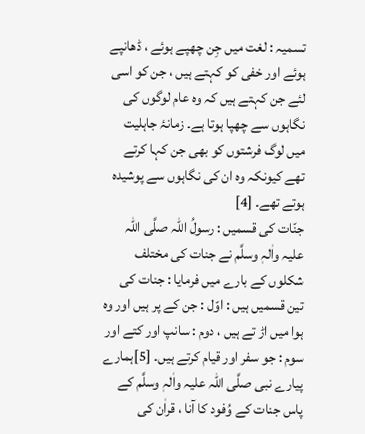تسمیہ : لغت میں جِن چھپے ہوئے ، ڈھانپے ہوئے اور خفی کو کہتے ہیں ، جن کو اسی لئے جن کہتے ہیں کہ وہ عام لوگوں کی نگاہوں سے چھپا ہوتا ہے۔ زمانۂ جاہلیت میں لوگ فرشتوں کو بھی جن کہا کرتے تھے کیونکہ وہ ان کی نگاہوں سے پوشیدہ ہوتے تھے۔ [4]
جنّات کی قسمیں : رسولُ اللہ صلَّی اللہ علیہ واٰلہٖ وسلَّم نے جنات کی مختلف شکلوں کے بارے میں فرمایا : جنات کی تین قسمیں ہیں : اوّل : جن کے پر ہیں اور وہ ہوا میں اڑ تے ہیں ، دوم : سانپ اور کتے اور سوم : جو سفر اور قیام کرتے ہیں۔ [5]ہمارے پیارے نبی صلَّی اللہ علیہ واٰلہٖ وسلَّم کے پاس جنات کے وُفود کا آنا ، قراٰن کی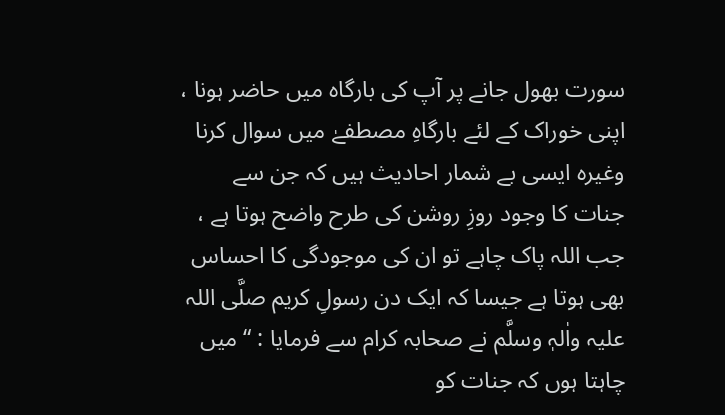سورت بھول جانے پر آپ کی بارگاہ میں حاضر ہونا ، اپنی خوراک کے لئے بارگاہِ مصطفےٰ میں سوال کرنا وغیرہ ایسی بے شمار احادیث ہیں کہ جن سے جنات کا وجود روزِ روشن کی طرح واضح ہوتا ہے ، جب اللہ پاک چاہے تو ان کی موجودگی کا احساس بھی ہوتا ہے جیسا کہ ایک دن رسولِ کریم صلَّی اللہ علیہ واٰلہٖ وسلَّم نے صحابہ کرام سے فرمایا : “ میں چاہتا ہوں کہ جنات کو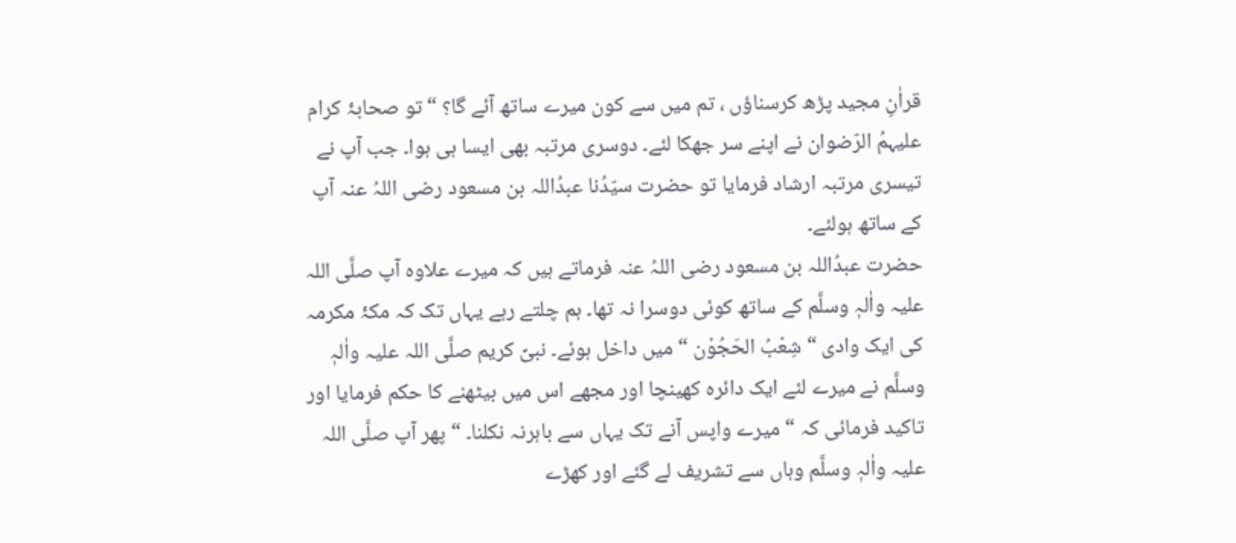قراٰنِ مجید پڑھ کرسناؤں ، تم میں سے کون میرے ساتھ آئے گا؟ “ تو صحابۂ کرام علیہمُ الرّضوان نے اپنے سر جھکا لئے۔ دوسری مرتبہ بھی ایسا ہی ہوا۔ جب آپ نے تیسری مرتبہ ارشاد فرمایا تو حضرت سیّدُنا عبدُاللہ بن مسعود رضی اللہُ عنہ آپ کے ساتھ ہولئے۔
حضرت عبدُاللہ بن مسعود رضی اللہُ عنہ فرماتے ہیں کہ میرے علاوہ آپ صلَّی اللہ علیہ واٰلہٖ وسلَّم کے ساتھ کوئی دوسرا نہ تھا۔ ہم چلتے رہے یہاں تک کہ مکۂ مکرمہ کی ایک وادی “ شِعْبُ الحَجُوْن “ میں داخل ہوئے۔ نبیِّ کریم صلَّی اللہ علیہ واٰلہٖ وسلَّم نے میرے لئے ایک دائرہ کھینچا اور مجھے اس میں بیٹھنے کا حکم فرمایا اور تاکید فرمائی کہ “ میرے واپس آنے تک یہاں سے باہرنہ نکلنا۔ “ پھر آپ صلَّی اللہ علیہ واٰلہٖ وسلَّم وہاں سے تشریف لے گئے اور کھڑے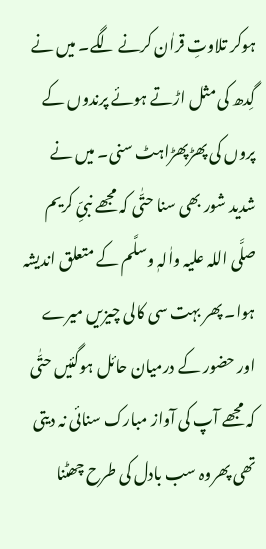ہوکر تلاوتِ قراٰن کرنے لگے۔ میں نے گِدھ کی مثل اڑتے ہوئے پرندوں کے پروں کی پھڑپھڑاہٹ سنی۔ میں نے شدید شور بھی سنا حتّٰی کہ مجھے نبیِّ کریم صلَّی اللہ علیہ واٰلہٖ وسلَّم کے متعلق اندیشہ ہوا۔ پھر بہت سی کالی چیزیں میرے اور حضور کے درمیان حائل ہوگئیں حتّٰی کہ مجھے آپ کی آواز مبارک سنائی نہ دیتی تھی پھروہ سب بادل کی طرح چھٹنا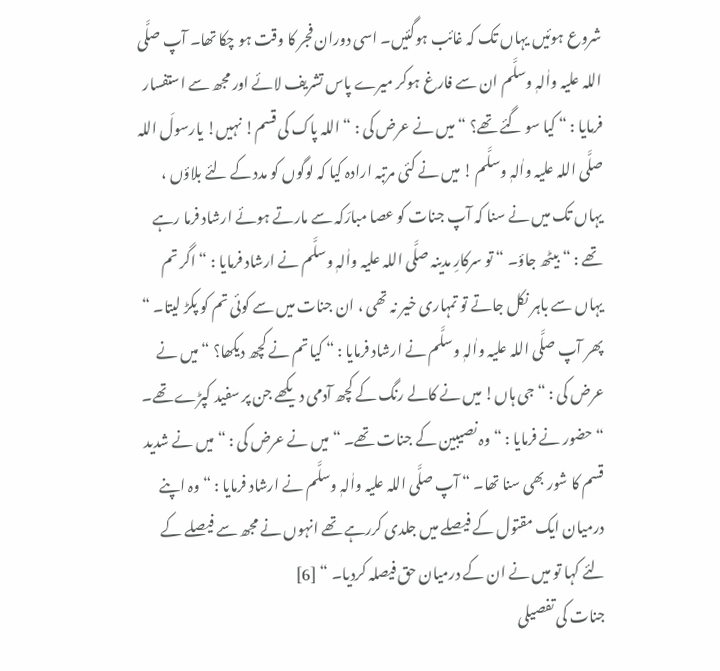شروع ہوئیں یہاں تک کہ غائب ہوگئیں۔ اسی دوران فجر کا وقت ہو چکا تھا۔ آپ صلَّی اللہ علیہ واٰلہٖ وسلَّم ان سے فارغ ہوکر میرے پاس تشریف لائے اور مجھ سے استفسار فرمایا : “ کیا سو گئے تھے؟ “ میں نے عرض کی : “ اللہ پاک کی قسم! نہیں! یارسولَ اللہ صلَّی اللہ علیہ واٰلہٖ وسلَّم ! میں نے کئی مرتبہ ارادہ کیا کہ لوگوں کو مدد کے لئے بلاؤں ، یہاں تک میں نے سنا کہ آپ جنات کو عصا مبارَکہ سے مارتے ہوئے ارشاد فرما رہے تھے : “ بیٹھ جاؤ۔ “ تو سرکارِ مدینہ صلَّی اللہ علیہ واٰلہٖ وسلَّم نے ارشاد فرمایا : “ اگر تم یہاں سے باہر نکل جاتے تو تمہاری خیر نہ تھی ، ان جنات میں سے کوئی تم کو پکڑ لیتا۔ “ پھر آپ صلَّی اللہ علیہ واٰلہٖ وسلَّم نے ارشاد فرمایا : “ کیا تم نے کچھ دیکھا؟ “ میں نے عرض کی : “ جی ہاں! میں نے کالے رنگ کے کچھ آدمی دیکھے جن پر سفید کپڑے تھے۔ “ حضور نے فرمایا : “ وہ نصیبین کے جنات تھے۔ “ میں نے عرض کی : “ میں نے شدید قسم کا شور بھی سنا تھا۔ “ آپ صلَّی اللہ علیہ واٰلہٖ وسلَّم نے ارشاد فرمایا : “ وہ اپنے درمیان ایک مقتول کے فیصلے میں جلدی کررہے تھے انہوں نے مجھ سے فیصلے کے لئے کہا تو میں نے ان کے درمیان حق فیصلہ کردیا۔ “ [6]
جنات کی تفصیلی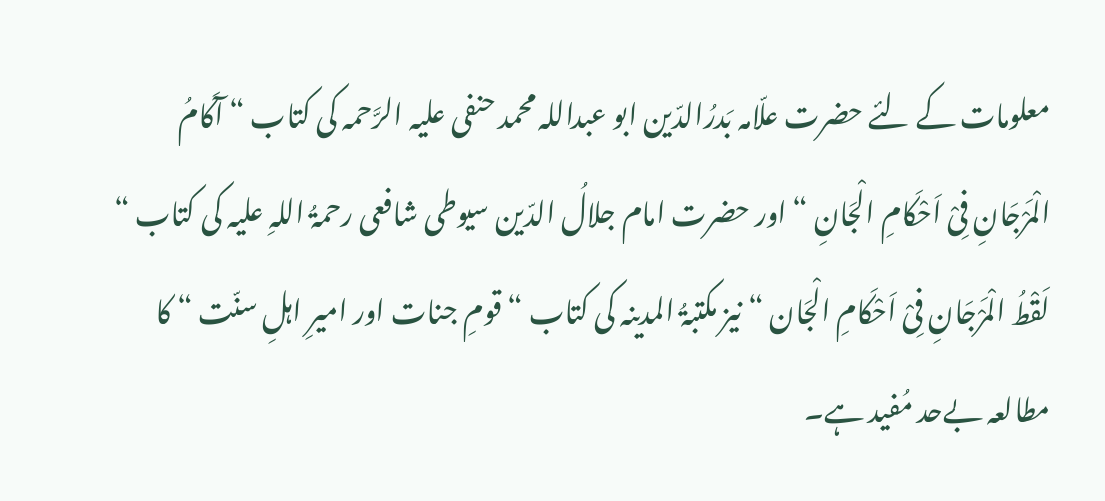معلومات کے لئے حضرت علّامہ بَدرُالدّین ابو عبداللہ محمد حنفی علیہ الرَّحمہ کی کتاب “ آکَامُ الْمَرْجَانِ فِیْ اَحْکَامِ الْجَانِ “ اور حضرت امام جلالُ الدّین سیوطی شافعی رحمۃُ اللہِ علیہ کی کتاب “ لَقْطُ الْمَرْجَانِ فِیْ اَحْکَامِ الْجَان “ نیز مکتبۃُ المدینہ کی کتاب “ قومِ جنات اور امیرِ اہلِ سنّت “ کا مطالعہ بےحد مُفید ہے۔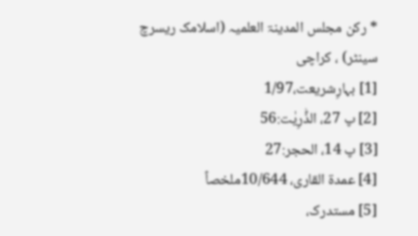* رکن مجلس المدینۃ العلمیہ (اسلامک ریسرچ سینٹر) ، کراچی
[1] بہارِشریعت،1/97
[2] پ 27، الذّٰرِیٰت:56
[3] پ 14، الحجر:27
[4] عمدۃ القاری، 10/644ملخصاً
[5] مستدرک،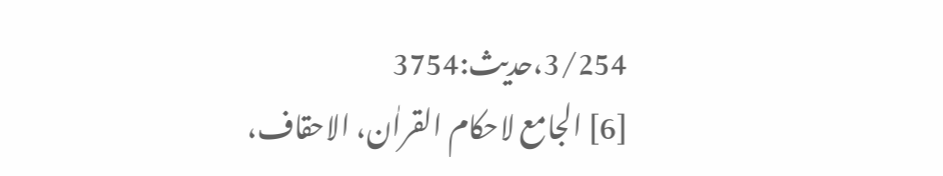3/254،حدیث:3754
[6] الجامع لاحکام القراٰن، الاحقاف،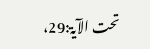تحت الآیۃ:29،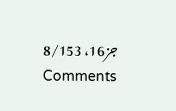جز16، 8/153
Comments